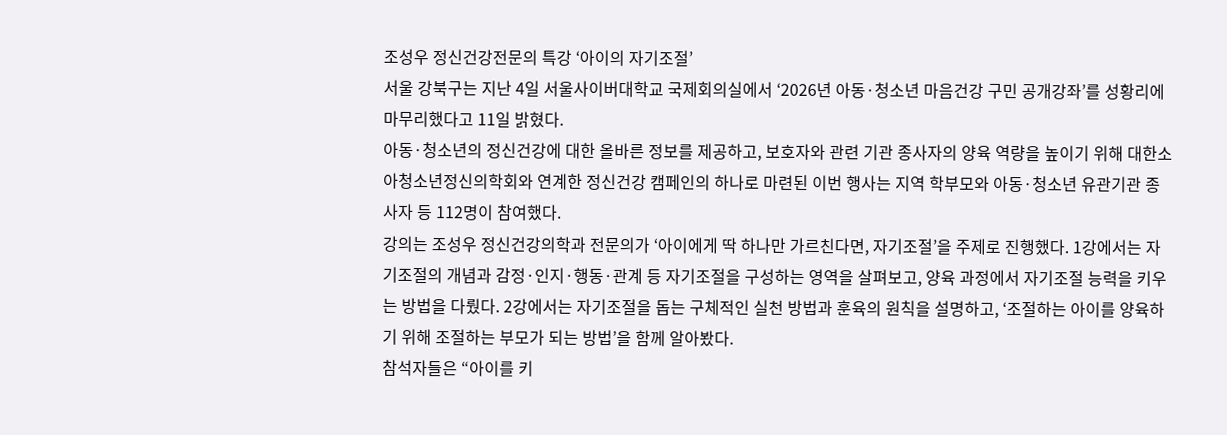조성우 정신건강전문의 특강 ‘아이의 자기조절’
서울 강북구는 지난 4일 서울사이버대학교 국제회의실에서 ‘2026년 아동·청소년 마음건강 구민 공개강좌’를 성황리에 마무리했다고 11일 밝혔다.
아동·청소년의 정신건강에 대한 올바른 정보를 제공하고, 보호자와 관련 기관 종사자의 양육 역량을 높이기 위해 대한소아청소년정신의학회와 연계한 정신건강 캠페인의 하나로 마련된 이번 행사는 지역 학부모와 아동·청소년 유관기관 종사자 등 112명이 참여했다.
강의는 조성우 정신건강의학과 전문의가 ‘아이에게 딱 하나만 가르친다면, 자기조절’을 주제로 진행했다. 1강에서는 자기조절의 개념과 감정·인지·행동·관계 등 자기조절을 구성하는 영역을 살펴보고, 양육 과정에서 자기조절 능력을 키우는 방법을 다뤘다. 2강에서는 자기조절을 돕는 구체적인 실천 방법과 훈육의 원칙을 설명하고, ‘조절하는 아이를 양육하기 위해 조절하는 부모가 되는 방법’을 함께 알아봤다.
참석자들은 “아이를 키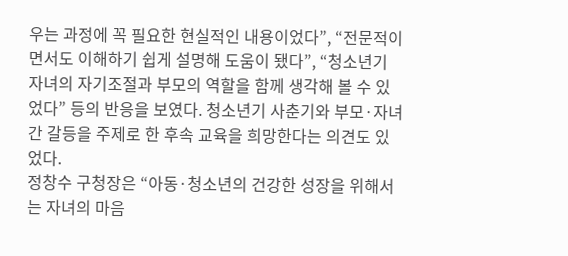우는 과정에 꼭 필요한 현실적인 내용이었다”, “전문적이면서도 이해하기 쉽게 설명해 도움이 됐다”, “청소년기 자녀의 자기조절과 부모의 역할을 함께 생각해 볼 수 있었다” 등의 반응을 보였다. 청소년기 사춘기와 부모·자녀 간 갈등을 주제로 한 후속 교육을 희망한다는 의견도 있었다.
정창수 구청장은 “아동·청소년의 건강한 성장을 위해서는 자녀의 마음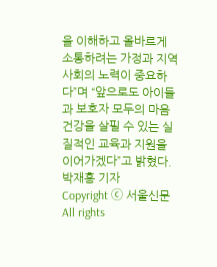을 이해하고 올바르게 소통하려는 가정과 지역사회의 노력이 중요하다”며 “앞으로도 아이들과 보호자 모두의 마음건강을 살필 수 있는 실질적인 교육과 지원을 이어가겠다”고 밝혔다.
박재홍 기자
Copyright ⓒ 서울신문 All rights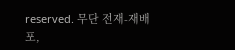reserved. 무단 전재-재배포,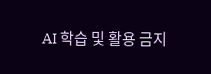AI 학습 및 활용 금지